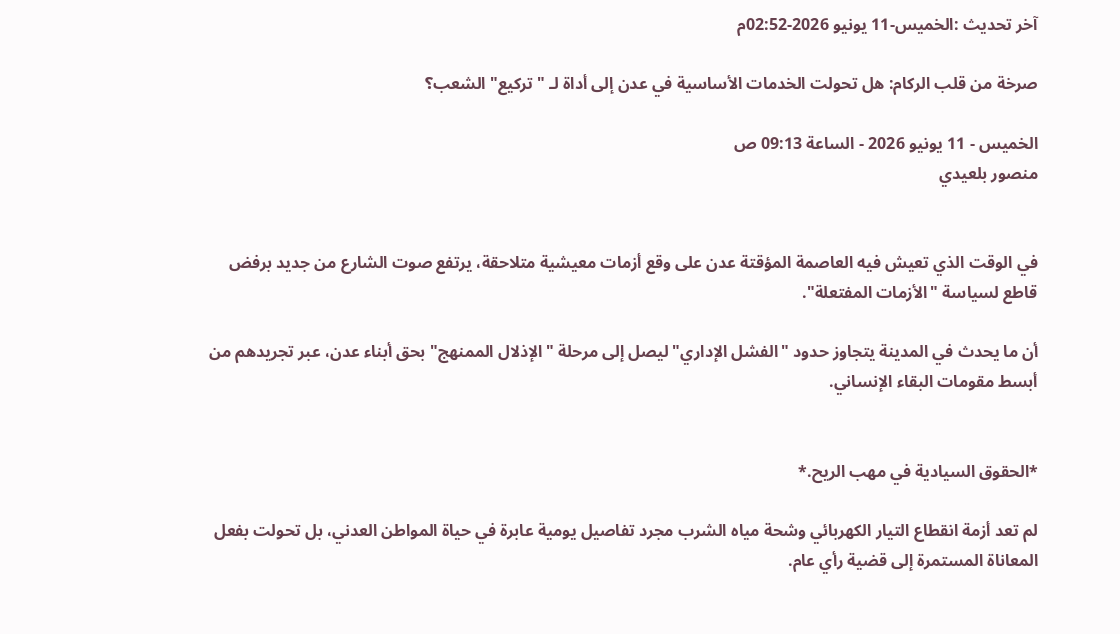آخر تحديث :الخميس-11 يونيو 2026-02:52م

صرخة من قلب الركام: هل تحولت الخدمات الأساسية في عدن إلى أداة لـ "تركيع" الشعب؟

الخميس - 11 يونيو 2026 - الساعة 09:13 ص
منصور بلعيدي


في الوقت الذي تعيش فيه العاصمة المؤقتة عدن على وقع أزمات معيشية متلاحقة، يرتفع صوت الشارع من جديد برفض قاطع لسياسة "الأزمات المفتعلة".

أن ما يحدث في المدينة يتجاوز حدود "الفشل الإداري" ليصل إلى مرحلة "الإذلال الممنهج" بحق أبناء عدن، عبر تجريدهم من أبسط مقومات البقاء الإنساني.


*الحقوق السيادية في مهب الريح.*

لم تعد أزمة انقطاع التيار الكهربائي وشحة مياه الشرب مجرد تفاصيل يومية عابرة في حياة المواطن العدني، بل تحولت بفعل المعاناة المستمرة إلى قضية رأي عام.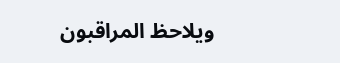ويلاحظ المراقبون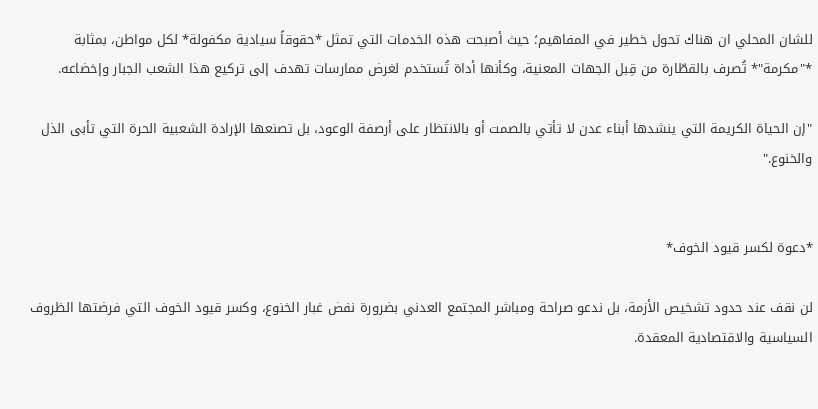للشان المحلي ان هناك تحول خطير في المفاهيم؛ حيث أصبحت هذه الخدمات التي تمثل *حقوقاً سيادية مكفولة* لكل مواطن، بمثابة *"مكرمة"* تُصرف بالقطّارة من قِبل الجهات المعنية، وكأنها أداة تُستخدم لغرض ممارسات تهدف إلى تركيع هذا الشعب الجبار وإخضاعه.

"إن الحياة الكريمة التي ينشدها أبناء عدن لا تأتي بالصمت أو بالانتظار على أرصفة الوعود، بل تصنعها الإرادة الشعبية الحرة التي تأبى الذل والخنوع."


*دعوة لكسر قيود الخوف*

لن نقف عند حدود تشخيص الأزمة، بل ندعو صراحة ومباشر المجتمع العدني بضرورة نفض غبار الخنوع، وكسر قيود الخوف التي فرضتها الظروف السياسية والاقتصادية المعقدة.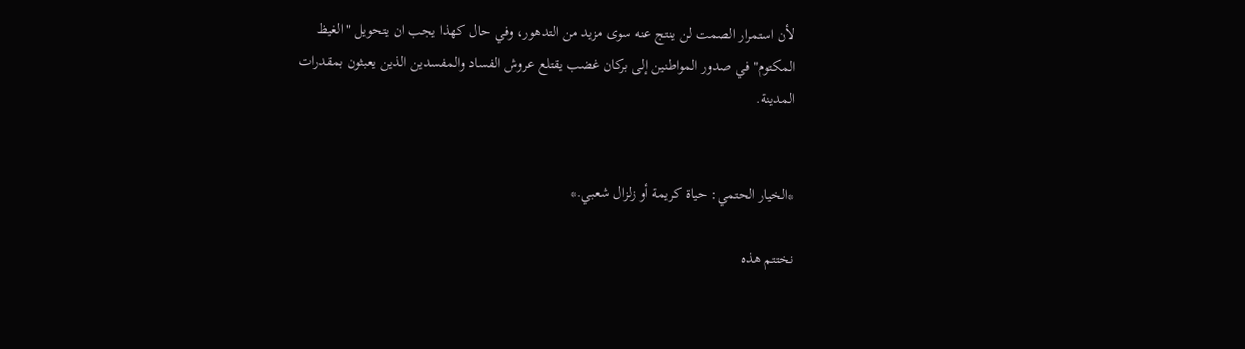لأن استمرار الصمت لن ينتج عنه سوى مزيد من التدهور، وفي حال كهذا يجب ان يتحويل "الغيظ المكتوم" في صدور المواطنين إلى بركان غضب يقتلع عروش الفساد والمفسدين الذين يعبثون بمقدرات المدينة.


*الخيار الحتمي: حياة كريمة أو زلزال شعبي.*

نختتم هذه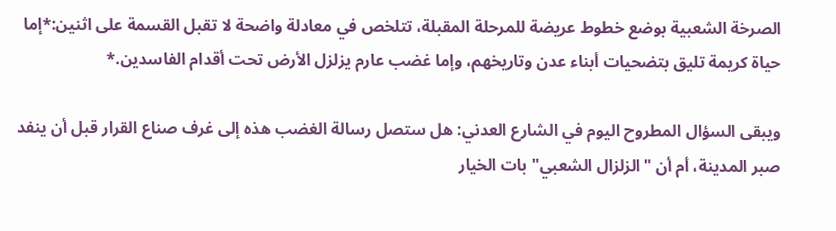الصرخة الشعبية بوضع خطوط عريضة للمرحلة المقبلة، تتلخص في معادلة واضحة لا تقبل القسمة على اثنين:*إما حياة كريمة تليق بتضحيات أبناء عدن وتاريخهم، وإما غضب عارم يزلزل الأرض تحت أقدام الفاسدين.*

ويبقى السؤال المطروح اليوم في الشارع العدني: هل ستصل رسالة الغضب هذه إلى غرف صناع القرار قبل أن ينفد صبر المدينة، أم أن "الزلزال الشعبي" بات الخيار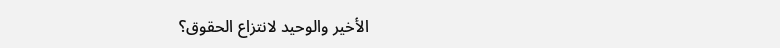الأخير والوحيد لانتزاع الحقوق؟